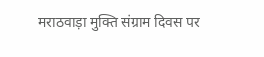मराठवाड़ा मुक्ति संग्राम दिवस पर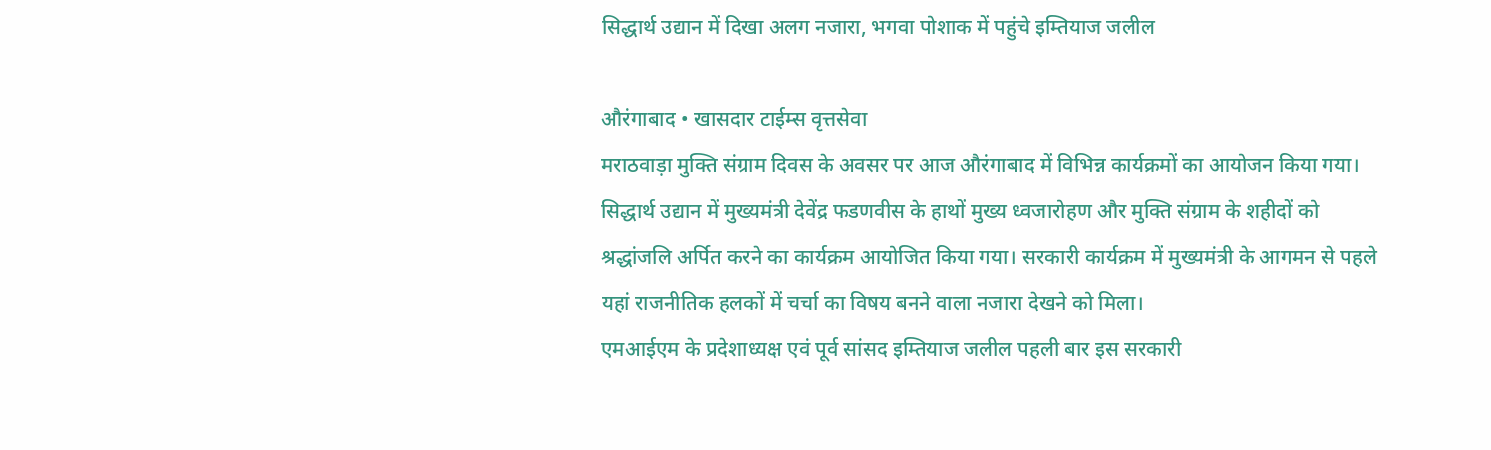सिद्धार्थ उद्यान में दिखा अलग नजारा, भगवा पोशाक में पहुंचे इम्तियाज जलील

औरंगाबाद • खासदार टाईम्स वृत्तसेवा
मराठवाड़ा मुक्ति संग्राम दिवस के अवसर पर आज औरंगाबाद में विभिन्न कार्यक्रमों का आयोजन किया गया। सिद्धार्थ उद्यान में मुख्यमंत्री देवेंद्र फडणवीस के हाथों मुख्य ध्वजारोहण और मुक्ति संग्राम के शहीदों को श्रद्धांजलि अर्पित करने का कार्यक्रम आयोजित किया गया। सरकारी कार्यक्रम में मुख्यमंत्री के आगमन से पहले यहां राजनीतिक हलकों में चर्चा का विषय बनने वाला नजारा देखने को मिला।
एमआईएम के प्रदेशाध्यक्ष एवं पूर्व सांसद इम्तियाज जलील पहली बार इस सरकारी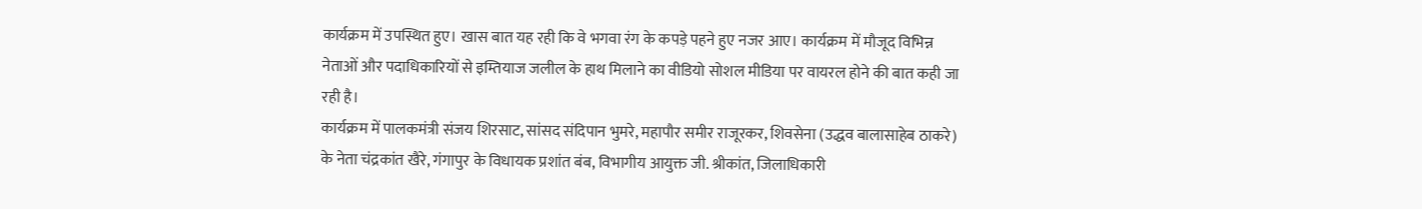कार्यक्रम में उपस्थित हुए। खास बात यह रही कि वे भगवा रंग के कपड़े पहने हुए नजर आए। कार्यक्रम में मौजूद विभिन्न नेताओं और पदाधिकारियों से इम्तियाज जलील के हाथ मिलाने का वीडियो सोशल मीडिया पर वायरल होने की बात कही जा रही है।
कार्यक्रम में पालकमंत्री संजय शिरसाट, सांसद संदिपान भुमरे, महापौर समीर राजूरकर, शिवसेना (उद्धव बालासाहेब ठाकरे) के नेता चंद्रकांत खैरे, गंगापुर के विधायक प्रशांत बंब, विभागीय आयुक्त जी. श्रीकांत, जिलाधिकारी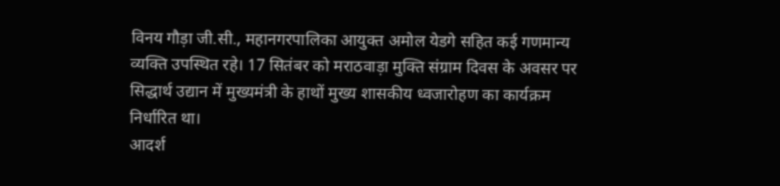विनय गौड़ा जी.सी., महानगरपालिका आयुक्त अमोल येडगे सहित कई गणमान्य व्यक्ति उपस्थित रहे। 17 सितंबर को मराठवाड़ा मुक्ति संग्राम दिवस के अवसर पर सिद्धार्थ उद्यान में मुख्यमंत्री के हाथों मुख्य शासकीय ध्वजारोहण का कार्यक्रम निर्धारित था।
आदर्श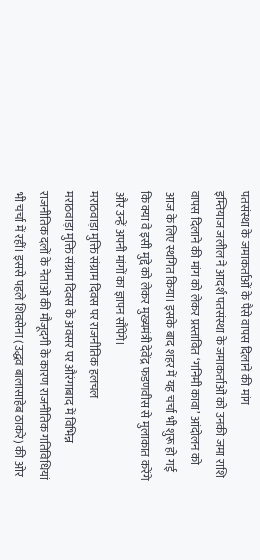पतसंस्था के जमाकर्ताओं के पैसे वापस दिलाने की मांग
इम्तियाज जलील ने आदर्श पतसंस्था के जमाकर्ताओं को उनकी जमा राशि वापस दिलाने की मांग को लेकर प्रस्तावित ‘गनिमी कावा’ आंदोलन को आज के लिए स्थगित किया। इसके बाद शहर में यह चर्चा भी शुरू हो गई कि क्या वे इसी मुद्दे को लेकर मुख्यमंत्री देवेंद्र फडणवीस से मुलाकात करेंगे और उन्हें अपनी मांगों का ज्ञापन सौंपेंगे।
मराठवाड़ा मुक्ति संग्राम दिवस पर राजनीतिक हलचल
मराठवाड़ा मुक्ति संग्राम दिवस के अवसर पर औरंगाबाद में विभिन्न राजनीतिक दलों के नेताओं की मौजूदगी के कारण राजनीतिक गतिविधियां भी चर्चा में रहीं। इससे पहले शिवसेना (उद्धव बालासाहेब ठाकरे) की ओर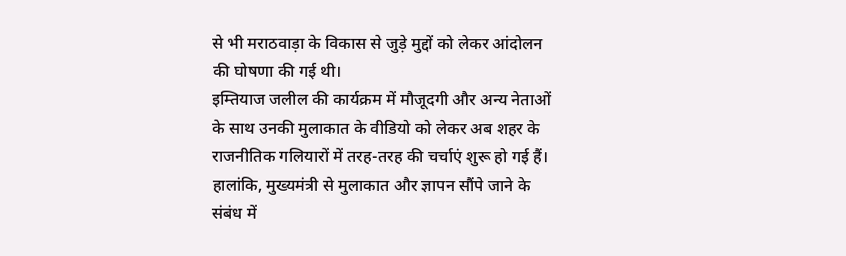से भी मराठवाड़ा के विकास से जुड़े मुद्दों को लेकर आंदोलन की घोषणा की गई थी।
इम्तियाज जलील की कार्यक्रम में मौजूदगी और अन्य नेताओं के साथ उनकी मुलाकात के वीडियो को लेकर अब शहर के राजनीतिक गलियारों में तरह-तरह की चर्चाएं शुरू हो गई हैं। हालांकि, मुख्यमंत्री से मुलाकात और ज्ञापन सौंपे जाने के संबंध में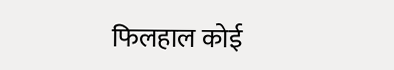फिलहाल कोई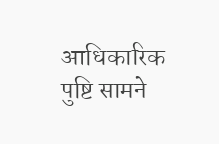आधिकारिक पुष्टि सामने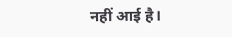नहीं आई है।